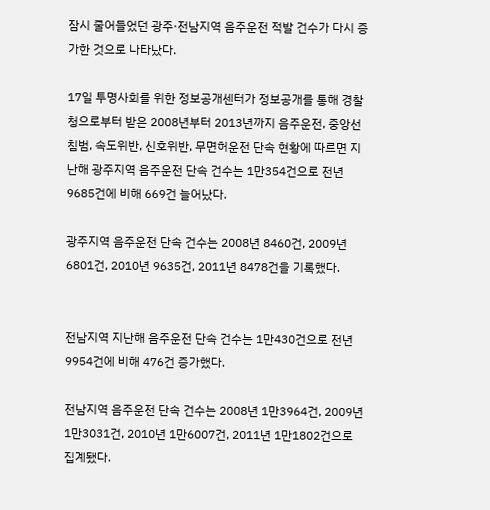잠시 줄어들었던 광주·전남지역 음주운전 적발 건수가 다시 증가한 것으로 나타났다.

17일 투명사회를 위한 정보공개센터가 정보공개를 통해 경찰청으로부터 받은 2008년부터 2013년까지 음주운전, 중앙선 침범, 속도위반, 신호위반, 무면허운전 단속 현황에 따르면 지난해 광주지역 음주운전 단속 건수는 1만354건으로 전년 9685건에 비해 669건 늘어났다.

광주지역 음주운전 단속 건수는 2008년 8460건, 2009년 6801건, 2010년 9635건, 2011년 8478건을 기록했다.


전남지역 지난해 음주운전 단속 건수는 1만430건으로 전년 9954건에 비해 476건 증가했다.

전남지역 음주운전 단속 건수는 2008년 1만3964건, 2009년 1만3031건, 2010년 1만6007건, 2011년 1만1802건으로 집계됐다.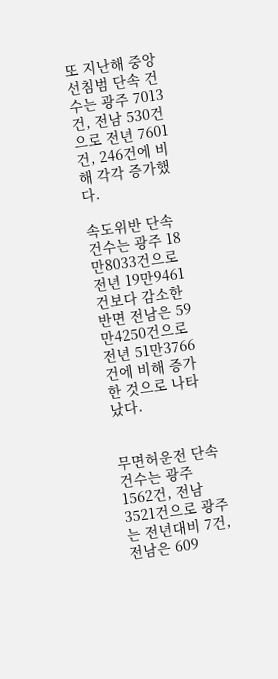또 지난해 중앙선침범 단속 건수는 광주 7013건, 전남 530건으로 전년 7601건, 246건에 비해 각각 증가했다.

속도위반 단속 건수는 광주 18만8033건으로 전년 19만9461건보다 감소한 반면 전남은 59만4250건으로 전년 51만3766건에 비해 증가한 것으로 나타났다.


무면허운전 단속 건수는 광주 1562건, 전남 3521건으로 광주는 전년대비 7건, 전남은 609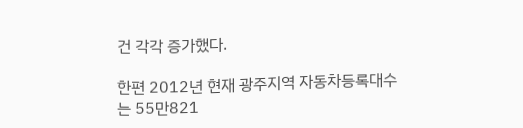건 각각 증가했다.

한편 2012년 현재 광주지역 자동차등록대수는 55만821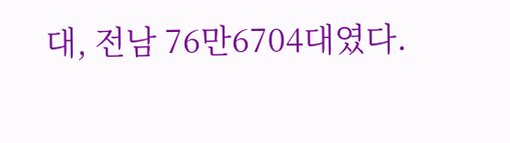대, 전남 76만6704대였다.